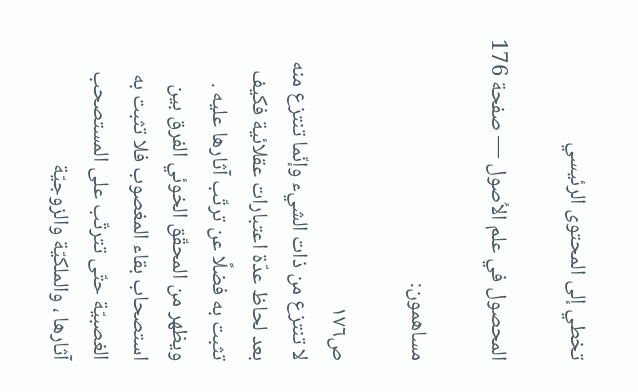تخطي إلى المحتوى الرئيسي

المحصول في علم الاُصول — صفحة 176

مساهمون:

ص١٧٦
لا تنتزع من ذات الشيء وإنّما تنتزع منه بعد لحاظ عدّة اعتبارات عقلائية فكيف تثبت به فضلًا عن ترتّب آثارها عليه . ويظهر من المحقّق الخوئي الفرق بين استصحاب بقاء المغصوب فلا تثبت به الغصبيّة حتّى تترتّب على المستصحب آثارها ، والملكيّة والزوجيّة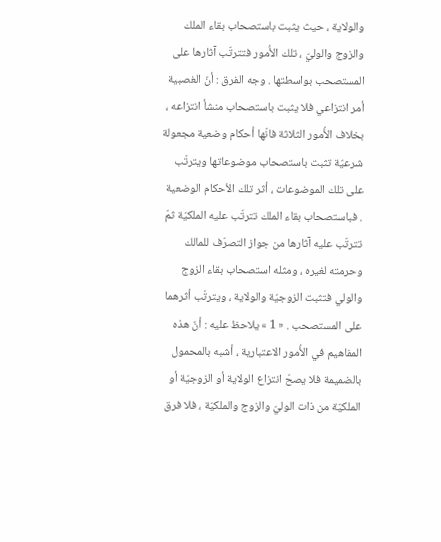والولاية ، حيث يثبت باستصحاب بقاء الملك والزوج والوليّ ، تلك الأُمور فتترتّب آثارها على المستصحب بواسطتها . وجه الفرق : أنّ الغصبية أمر انتزاعي فلا يثبت باستصحاب منشأ انتزاعه ، بخلاف الأُمور الثلاثة فانّها أحكام وضعية مجعولة شرعيّة تثبت باستصحاب موضوعاتها ويترتّب على تلك الموضوعات ، أثر تلك الأحكام الوضعية . فباستصحاب بقاء الملك تترتّب عليه الملكيّة ثمّ تترتّب عليه آثارها من جواز التصرّف للمالك وحرمته لغيره ، ومثله استصحاب بقاء الزوج والولي فتثبت الزوجيّة والولاية ، ويترتّب أثرهما على المستصحب . « 1 » يلاحظ عليه : أنّ هذه المفاهيم في الأُمور الاعتبارية ، أشبه بالمحمول بالضميمة فلا يصحّ انتزاع الولاية أو الزوجيّة أو الملكيّة من ذات الوليّ والزوج والملكيّة ، فلا فرق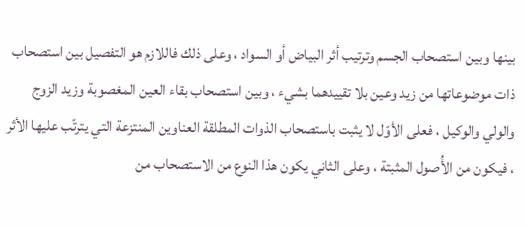بينها وبين استصحاب الجسم وترتيب أثر البياض أو السواد ، وعلى ذلك فاللازم هو التفصيل بين استصحاب ذات موضوعاتها من زيد وعين بلا تقييدهما بشيء ، وبين استصحاب بقاء العين المغصوبة وزيد الزوج والولي والوكيل ، فعلى الأوّل لا يثبت باستصحاب الذوات المطلقة العناوين المنتزعة التي يترتّب عليها الأثر ، فيكون من الأُصول المثبتة ، وعلى الثاني يكون هذا النوع من الاستصحاب من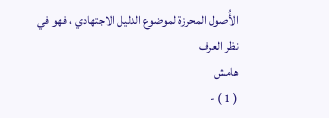الأُصول المحرزة لموضوع الدليل الاجتهادي ، فهو في نظر العرف
هامش
( 1 ) -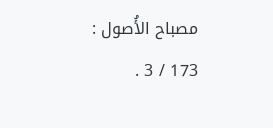مصباح الأُصول : 173 / 3 .